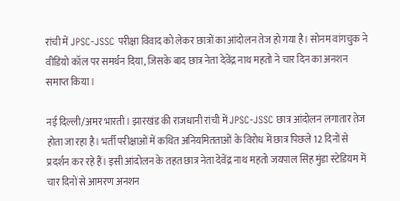रांची में JPSC-JSSC परीक्षा विवाद को लेकर छात्रों का आंदोलन तेज हो गया है। सोनम वांगचुक ने वीडियो कॉल पर समर्थन दिया, जिसके बाद छात्र नेता देवेंद्र नाथ महतो ने चार दिन का अनशन समाप्त किया।

नई दिल्ली/अमर भारती। झारखंड की राजधानी रांची में JPSC-JSSC छात्र आंदोलन लगातार तेज होता जा रहा है। भर्ती परीक्षाओं में कथित अनियमितताओं के विरोध में छात्र पिछले 12 दिनों से प्रदर्शन कर रहे हैं। इसी आंदोलन के तहत छात्र नेता देवेंद्र नाथ महतो जयपाल सिंह मुंडा स्टेडियम में चार दिनों से आमरण अनशन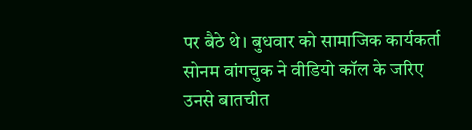पर बैठे थे। बुधवार को सामाजिक कार्यकर्ता सोनम वांगचुक ने वीडियो कॉल के जरिए उनसे बातचीत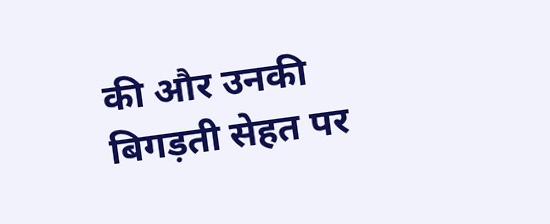की और उनकी बिगड़ती सेहत पर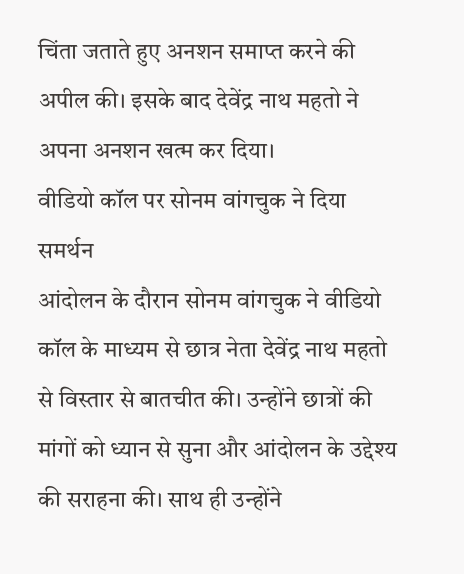चिंता जताते हुए अनशन समाप्त करने की अपील की। इसके बाद देवेंद्र नाथ महतो ने अपना अनशन खत्म कर दिया।
वीडियो कॉल पर सोनम वांगचुक ने दिया समर्थन
आंदोलन के दौरान सोनम वांगचुक ने वीडियो कॉल के माध्यम से छात्र नेता देवेंद्र नाथ महतो से विस्तार से बातचीत की। उन्होंने छात्रों की मांगों को ध्यान से सुना और आंदोलन के उद्देश्य की सराहना की। साथ ही उन्होंने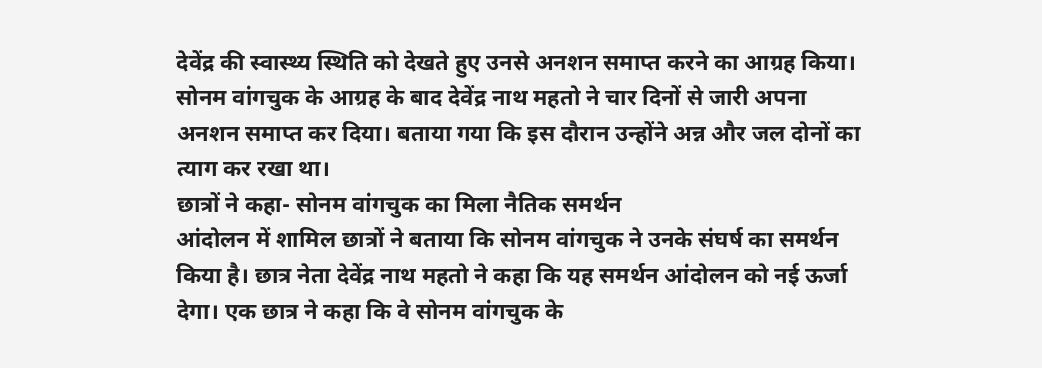देवेंद्र की स्वास्थ्य स्थिति को देखते हुए उनसे अनशन समाप्त करने का आग्रह किया। सोनम वांगचुक के आग्रह के बाद देवेंद्र नाथ महतो ने चार दिनों से जारी अपना अनशन समाप्त कर दिया। बताया गया कि इस दौरान उन्होंने अन्न और जल दोनों का त्याग कर रखा था।
छात्रों ने कहा- सोनम वांगचुक का मिला नैतिक समर्थन
आंदोलन में शामिल छात्रों ने बताया कि सोनम वांगचुक ने उनके संघर्ष का समर्थन किया है। छात्र नेता देवेंद्र नाथ महतो ने कहा कि यह समर्थन आंदोलन को नई ऊर्जा देगा। एक छात्र ने कहा कि वे सोनम वांगचुक के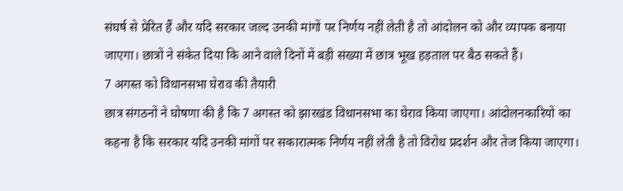संघर्ष से प्रेरित हैं और यदि सरकार जल्द उनकी मांगों पर निर्णय नहीं लेती है तो आंदोलन को और व्यापक बनाया जाएगा। छात्रों ने संकेत दिया कि आने वाले दिनों में बड़ी संख्या में छात्र भूख हड़ताल पर बैठ सकते हैं।
7 अगस्त को विधानसभा घेराव की तैयारी
छात्र संगठनों ने घोषणा की है कि 7 अगस्त को झारखंड विधानसभा का घेराव किया जाएगा। आंदोलनकारियों का कहना है कि सरकार यदि उनकी मांगों पर सकारात्मक निर्णय नहीं लेती है तो विरोध प्रदर्शन और तेज किया जाएगा।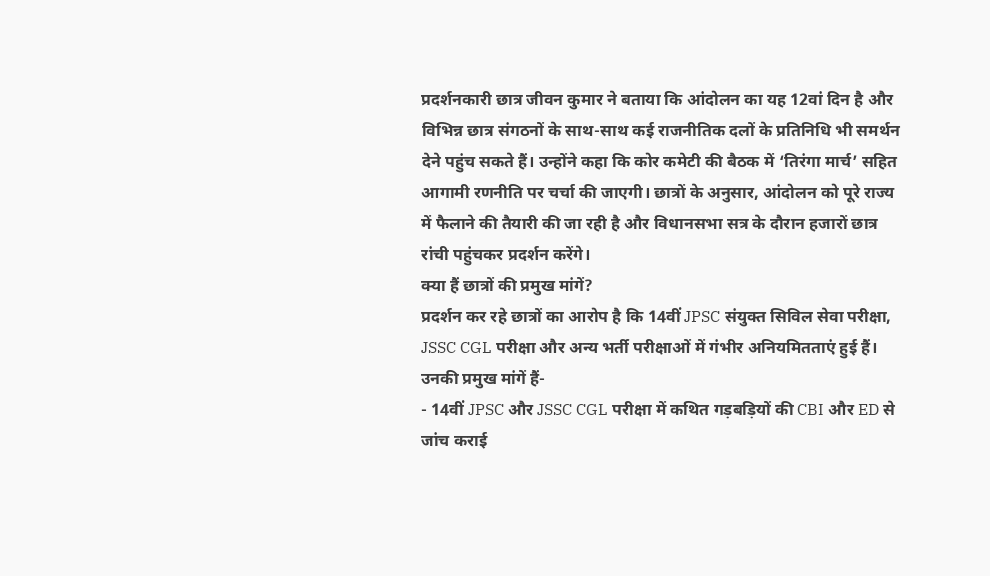प्रदर्शनकारी छात्र जीवन कुमार ने बताया कि आंदोलन का यह 12वां दिन है और विभिन्न छात्र संगठनों के साथ-साथ कई राजनीतिक दलों के प्रतिनिधि भी समर्थन देने पहुंच सकते हैं। उन्होंने कहा कि कोर कमेटी की बैठक में ‘तिरंगा मार्च’ सहित आगामी रणनीति पर चर्चा की जाएगी। छात्रों के अनुसार, आंदोलन को पूरे राज्य में फैलाने की तैयारी की जा रही है और विधानसभा सत्र के दौरान हजारों छात्र रांची पहुंचकर प्रदर्शन करेंगे।
क्या हैं छात्रों की प्रमुख मांगें?
प्रदर्शन कर रहे छात्रों का आरोप है कि 14वीं JPSC संयुक्त सिविल सेवा परीक्षा, JSSC CGL परीक्षा और अन्य भर्ती परीक्षाओं में गंभीर अनियमितताएं हुई हैं। उनकी प्रमुख मांगें हैं-
- 14वीं JPSC और JSSC CGL परीक्षा में कथित गड़बड़ियों की CBI और ED से जांच कराई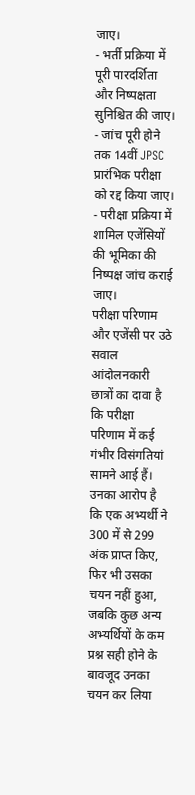जाए।
- भर्ती प्रक्रिया में पूरी पारदर्शिता और निष्पक्षता सुनिश्चित की जाए।
- जांच पूरी होने तक 14वीं JPSC प्रारंभिक परीक्षा को रद्द किया जाए।
- परीक्षा प्रक्रिया में शामिल एजेंसियों की भूमिका की निष्पक्ष जांच कराई जाए।
परीक्षा परिणाम और एजेंसी पर उठे सवाल
आंदोलनकारी छात्रों का दावा है कि परीक्षा परिणाम में कई गंभीर विसंगतियां सामने आई हैं। उनका आरोप है कि एक अभ्यर्थी ने 300 में से 299 अंक प्राप्त किए, फिर भी उसका चयन नहीं हुआ, जबकि कुछ अन्य अभ्यर्थियों के कम प्रश्न सही होने के बावजूद उनका चयन कर लिया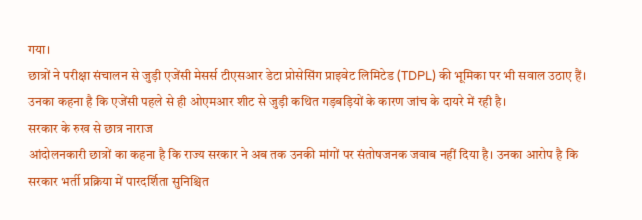गया।
छात्रों ने परीक्षा संचालन से जुड़ी एजेंसी मेसर्स टीएसआर डेटा प्रोसेसिंग प्राइवेट लिमिटेड (TDPL) की भूमिका पर भी सवाल उठाए हैं। उनका कहना है कि एजेंसी पहले से ही ओएमआर शीट से जुड़ी कथित गड़बड़ियों के कारण जांच के दायरे में रही है।
सरकार के रुख से छात्र नाराज
आंदोलनकारी छात्रों का कहना है कि राज्य सरकार ने अब तक उनकी मांगों पर संतोषजनक जवाब नहीं दिया है। उनका आरोप है कि सरकार भर्ती प्रक्रिया में पारदर्शिता सुनिश्चित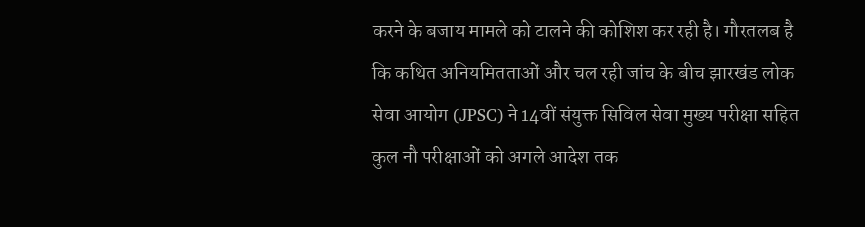करने के बजाय मामले को टालने की कोशिश कर रही है। गौरतलब है कि कथित अनियमितताओं और चल रही जांच के बीच झारखंड लोक सेवा आयोग (JPSC) ने 14वीं संयुक्त सिविल सेवा मुख्य परीक्षा सहित कुल नौ परीक्षाओं को अगले आदेश तक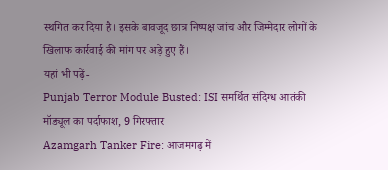स्थगित कर दिया है। इसके बावजूद छात्र निष्पक्ष जांच और जिम्मेदार लोगों के खिलाफ कार्रवाई की मांग पर अड़े हुए हैं।
यहां भी पढ़ें-
Punjab Terror Module Busted: ISI समर्थित संदिग्ध आतंकी मॉड्यूल का पर्दाफाश, 9 गिरफ्तार
Azamgarh Tanker Fire: आजमगढ़ में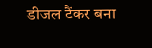डीजल टैंकर बना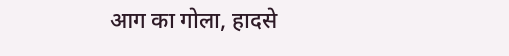आग का गोला, हादसे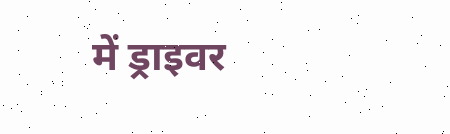में ड्राइवर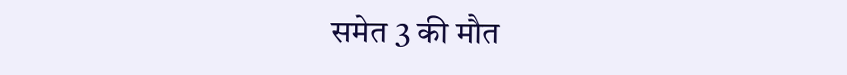समेत 3 की मौत